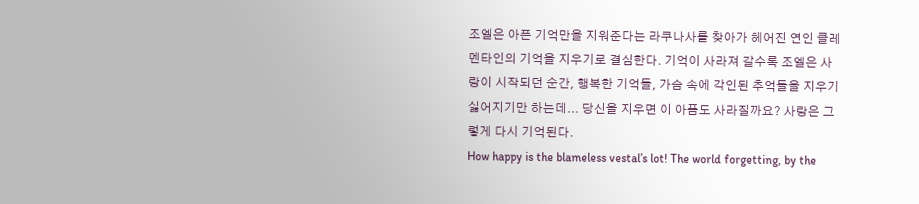조엘은 아픈 기억만을 지워준다는 라쿠나사를 찾아가 헤어진 연인 클레멘타인의 기억을 지우기로 결심한다. 기억이 사라져 갈수록 조엘은 사랑이 시작되던 순간, 행복한 기억들, 가슴 속에 각인된 추억들을 지우기 싫어지기만 하는데... 당신을 지우면 이 아픔도 사라질까요? 사랑은 그렇게 다시 기억된다.
How happy is the blameless vestal’s lot! The world forgetting, by the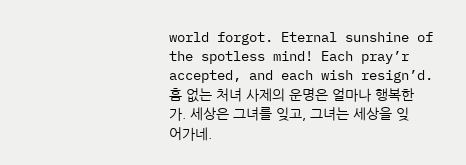world forgot. Eternal sunshine of the spotless mind! Each pray’r accepted, and each wish resign’d.
흠 없는 처녀 사제의 운명은 얼마나 행복한가. 세상은 그녀를 잊고, 그녀는 세상을 잊어가네.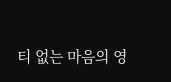티 없는 마음의 영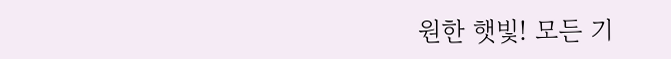원한 햇빛! 모든 기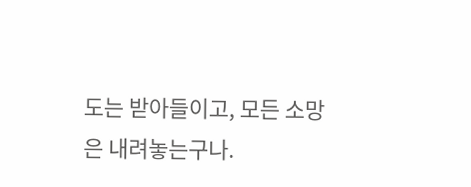도는 받아들이고, 모든 소망은 내려놓는구나.